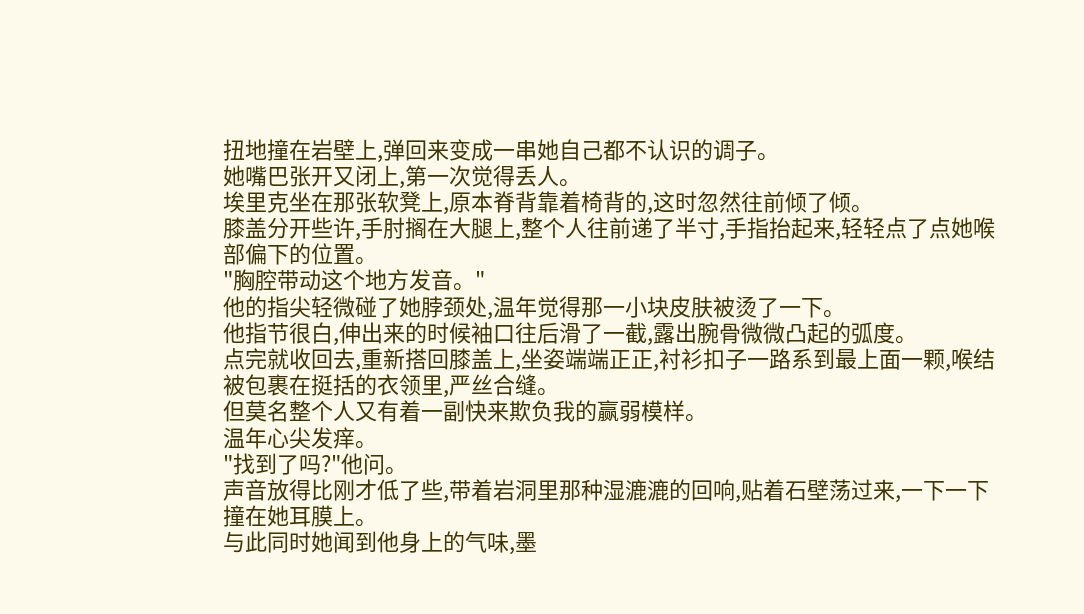扭地撞在岩壁上,弹回来变成一串她自己都不认识的调子。
她嘴巴张开又闭上,第一次觉得丢人。
埃里克坐在那张软凳上,原本脊背靠着椅背的,这时忽然往前倾了倾。
膝盖分开些许,手肘搁在大腿上,整个人往前递了半寸,手指抬起来,轻轻点了点她喉部偏下的位置。
"胸腔带动这个地方发音。"
他的指尖轻微碰了她脖颈处,温年觉得那一小块皮肤被烫了一下。
他指节很白,伸出来的时候袖口往后滑了一截,露出腕骨微微凸起的弧度。
点完就收回去,重新搭回膝盖上,坐姿端端正正,衬衫扣子一路系到最上面一颗,喉结被包裹在挺括的衣领里,严丝合缝。
但莫名整个人又有着一副快来欺负我的赢弱模样。
温年心尖发痒。
"找到了吗?"他问。
声音放得比刚才低了些,带着岩洞里那种湿漉漉的回响,贴着石壁荡过来,一下一下撞在她耳膜上。
与此同时她闻到他身上的气味,墨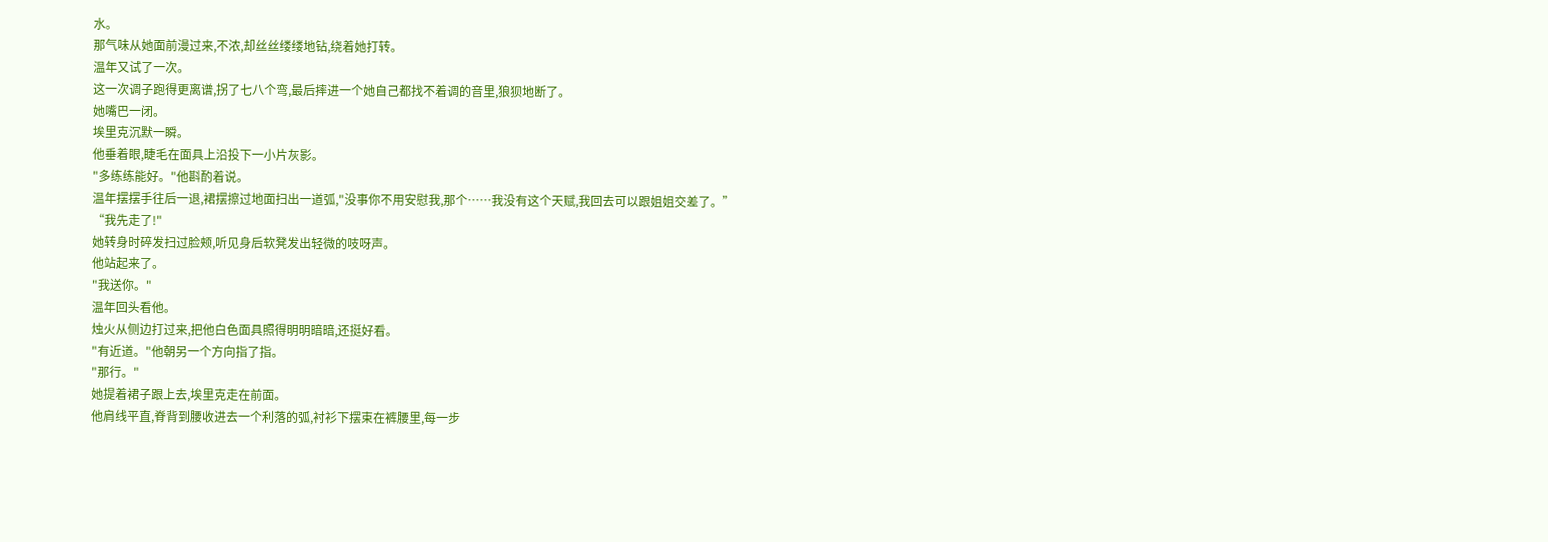水。
那气味从她面前漫过来,不浓,却丝丝缕缕地钻,绕着她打转。
温年又试了一次。
这一次调子跑得更离谱,拐了七八个弯,最后摔进一个她自己都找不着调的音里,狼狈地断了。
她嘴巴一闭。
埃里克沉默一瞬。
他垂着眼,睫毛在面具上沿投下一小片灰影。
"多练练能好。"他斟酌着说。
温年摆摆手往后一退,裙摆擦过地面扫出一道弧,"没事你不用安慰我,那个……我没有这个天赋,我回去可以跟姐姐交差了。”
“我先走了!"
她转身时碎发扫过脸颊,听见身后软凳发出轻微的吱呀声。
他站起来了。
"我送你。"
温年回头看他。
烛火从侧边打过来,把他白色面具照得明明暗暗,还挺好看。
"有近道。"他朝另一个方向指了指。
"那行。"
她提着裙子跟上去,埃里克走在前面。
他肩线平直,脊背到腰收进去一个利落的弧,衬衫下摆束在裤腰里,每一步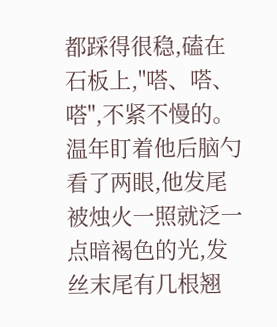都踩得很稳,磕在石板上,"嗒、嗒、嗒",不紧不慢的。
温年盯着他后脑勺看了两眼,他发尾被烛火一照就泛一点暗褐色的光,发丝末尾有几根翘